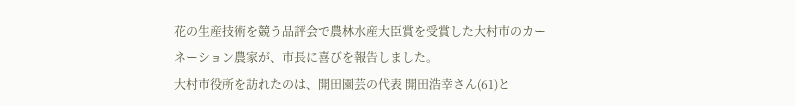花の生産技術を競う品評会で農林水産大臣賞を受賞した大村市のカーネーション農家が、市長に喜びを報告しました。
大村市役所を訪れたのは、開田園芸の代表 開田浩幸さん(61)と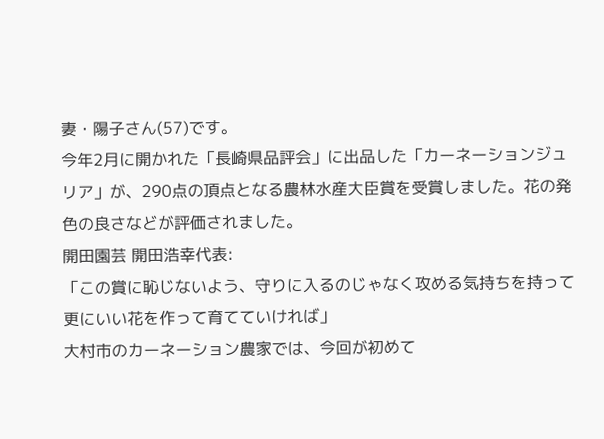妻・陽子さん(57)です。
今年2月に開かれた「長崎県品評会」に出品した「カーネーションジュリア」が、290点の頂点となる農林水産大臣賞を受賞しました。花の発色の良さなどが評価されました。
開田園芸 開田浩幸代表:
「この賞に恥じないよう、守りに入るのじゃなく攻める気持ちを持って更にいい花を作って育てていければ」
大村市のカーネーション農家では、今回が初めて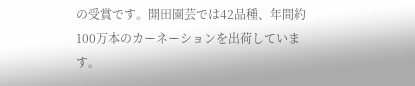の受賞です。開田園芸では42品種、年間約100万本のカーネーションを出荷しています。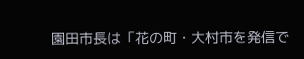園田市長は「花の町・大村市を発信で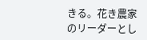きる。花き農家のリーダーとし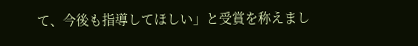て、今後も指導してほしい」と受賞を称えまし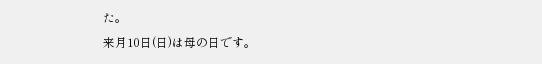た。
来月10日(日)は母の日です。